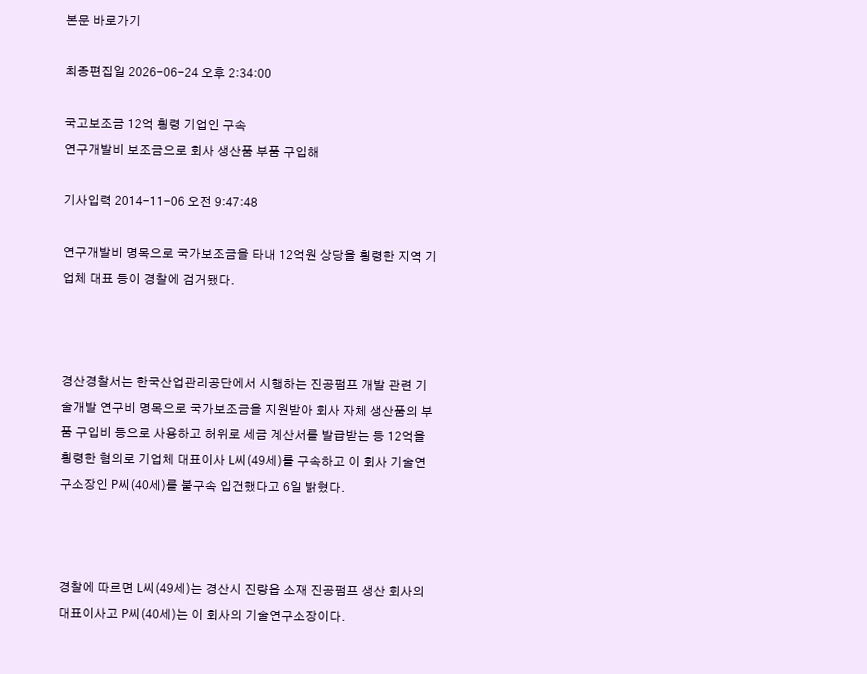본문 바로가기

최종편집일 2026-06-24 오후 2:34:00

국고보조금 12억 횡령 기업인 구속
연구개발비 보조금으로 회사 생산품 부품 구입해

기사입력 2014-11-06 오전 9:47:48

연구개발비 명목으로 국가보조금을 타내 12억원 상당을 횡령한 지역 기업체 대표 등이 경찰에 검거됐다.



경산경찰서는 한국산업관리공단에서 시행하는 진공펌프 개발 관련 기술개발 연구비 명목으로 국가보조금을 지원받아 회사 자체 생산품의 부품 구입비 등으로 사용하고 허위로 세금 계산서를 발급받는 등 12억을 횡령한 혐의로 기업체 대표이사 L씨(49세)를 구속하고 이 회사 기술연구소장인 P씨(40세)를 불구속 입건했다고 6일 밝혔다.



경찰에 따르면 L씨(49세)는 경산시 진량읍 소재 진공펌프 생산 회사의 대표이사고 P씨(40세)는 이 회사의 기술연구소장이다.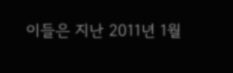이들은 지난 2011년 1월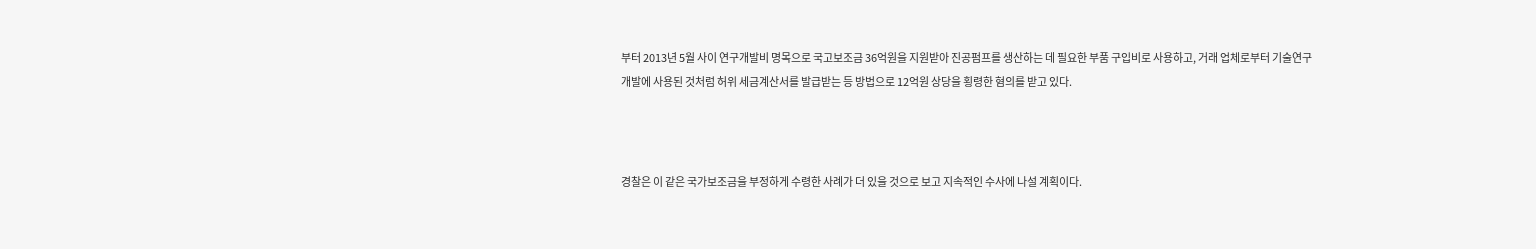부터 2013년 5월 사이 연구개발비 명목으로 국고보조금 36억원을 지원받아 진공펌프를 생산하는 데 필요한 부품 구입비로 사용하고, 거래 업체로부터 기술연구개발에 사용된 것처럼 허위 세금계산서를 발급받는 등 방법으로 12억원 상당을 횡령한 혐의를 받고 있다.



경찰은 이 같은 국가보조금을 부정하게 수령한 사례가 더 있을 것으로 보고 지속적인 수사에 나설 계획이다.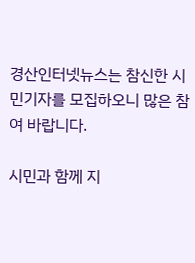경산인터넷뉴스는 참신한 시민기자를 모집하오니 많은 참여 바랍니다.

시민과 함께 지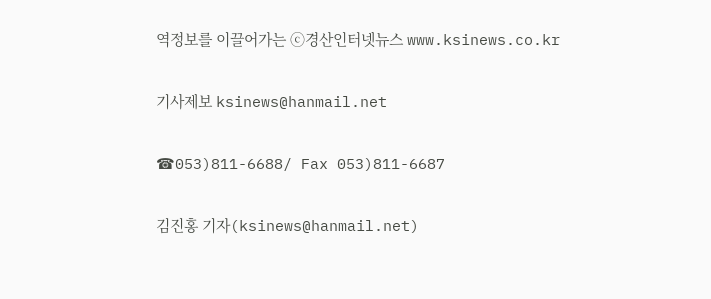역정보를 이끌어가는 ⓒ경산인터넷뉴스 www.ksinews.co.kr

기사제보 ksinews@hanmail.net

☎053)811-6688/ Fax 053)811-6687

김진홍 기자(ksinews@hanmail.net)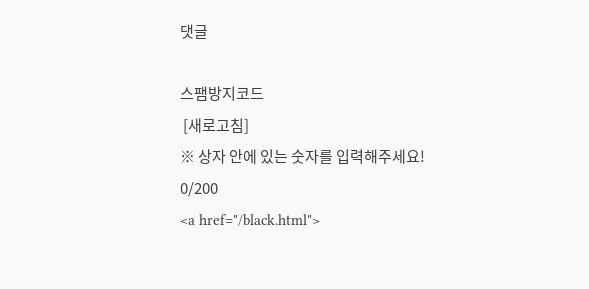댓글

스팸방지코드
 [새로고침]
※ 상자 안에 있는 숫자를 입력해주세요!
0/200
<a href="/black.html">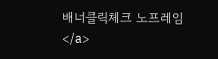배너클릭체크 노프레임</a>